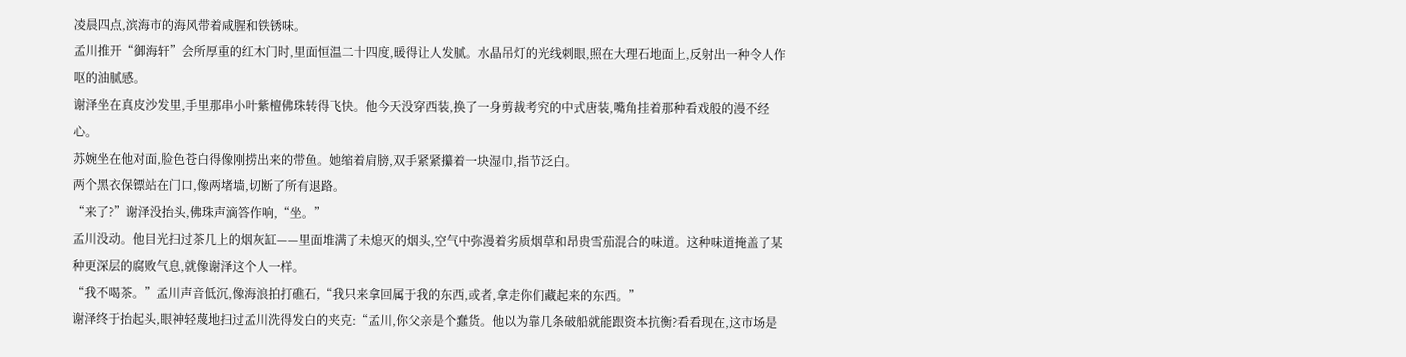凌晨四点,滨海市的海风带着咸腥和铁锈味。
孟川推开“御海轩”会所厚重的红木门时,里面恒温二十四度,暖得让人发腻。水晶吊灯的光线刺眼,照在大理石地面上,反射出一种令人作呕的油腻感。
谢泽坐在真皮沙发里,手里那串小叶紫檀佛珠转得飞快。他今天没穿西装,换了一身剪裁考究的中式唐装,嘴角挂着那种看戏般的漫不经心。
苏婉坐在他对面,脸色苍白得像刚捞出来的带鱼。她缩着肩膀,双手紧紧攥着一块湿巾,指节泛白。
两个黑衣保镖站在门口,像两堵墙,切断了所有退路。
“来了?”谢泽没抬头,佛珠声滴答作响,“坐。”
孟川没动。他目光扫过茶几上的烟灰缸——里面堆满了未熄灭的烟头,空气中弥漫着劣质烟草和昂贵雪茄混合的味道。这种味道掩盖了某种更深层的腐败气息,就像谢泽这个人一样。
“我不喝茶。”孟川声音低沉,像海浪拍打礁石,“我只来拿回属于我的东西,或者,拿走你们藏起来的东西。”
谢泽终于抬起头,眼神轻蔑地扫过孟川洗得发白的夹克:“孟川,你父亲是个蠢货。他以为靠几条破船就能跟资本抗衡?看看现在,这市场是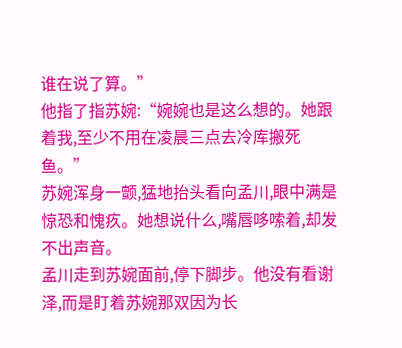谁在说了算。”
他指了指苏婉:“婉婉也是这么想的。她跟着我,至少不用在凌晨三点去冷库搬死鱼。”
苏婉浑身一颤,猛地抬头看向孟川,眼中满是惊恐和愧疚。她想说什么,嘴唇哆嗦着,却发不出声音。
孟川走到苏婉面前,停下脚步。他没有看谢泽,而是盯着苏婉那双因为长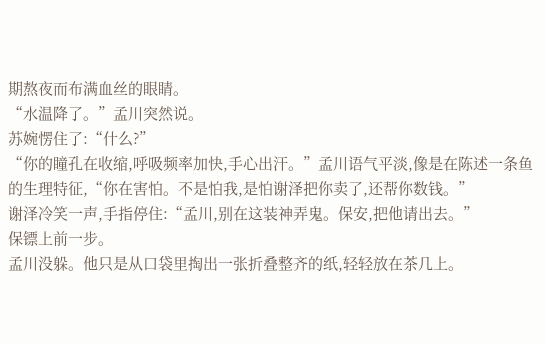期熬夜而布满血丝的眼睛。
“水温降了。”孟川突然说。
苏婉愣住了:“什么?”
“你的瞳孔在收缩,呼吸频率加快,手心出汗。”孟川语气平淡,像是在陈述一条鱼的生理特征,“你在害怕。不是怕我,是怕谢泽把你卖了,还帮你数钱。”
谢泽冷笑一声,手指停住:“孟川,别在这装神弄鬼。保安,把他请出去。”
保镖上前一步。
孟川没躲。他只是从口袋里掏出一张折叠整齐的纸,轻轻放在茶几上。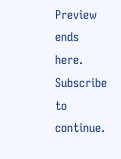Preview ends here. Subscribe to continue.